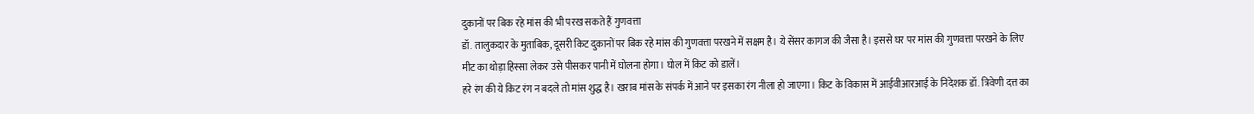दुकानों पर बिक रहे मांस की भी परख सकते हैं गुणवत्ता
डॉ. तालुकदार के मुताबिक, दूसरी किट दुकानों पर बिक रहे मांस की गुणवत्ता परखने में सक्षम है। ये सेंसर कागज की जैसा है। इससे घर पर मांस की गुणवत्ता परखने के लिए मीट का थोड़ा हिस्सा लेकर उसे पीसकर पानी में घोलना होगा। घोल में किट को डालें।
हरे रंग की ये किट रंग न बदले तो मांस शुद्ध है। खराब मांस के संपर्क में आने पर इसका रंग नीला हो जाएगा। किट के विकास में आईवीआरआई के निदेशक डॉ. त्रिवेणी दत्त का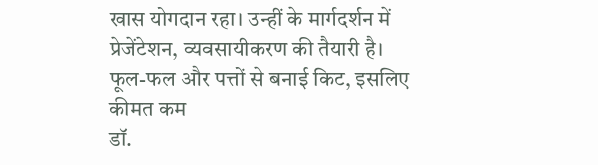खास योगदान रहा। उन्हीं के मार्गदर्शन में प्रेजेंटेशन, व्यवसायीकरण की तैयारी है।
फूल-फल और पत्तों से बनाई किट, इसलिए कीमत कम
डॉ.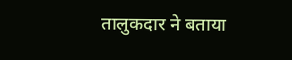तालुकदार ने बताया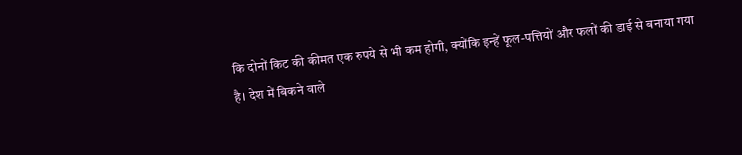कि दोनों किट की कीमत एक रुपये से भी कम होगी, क्योंकि इन्हें फूल-पत्तियों और फलों की डाई से बनाया गया है। देश में बिकने वाले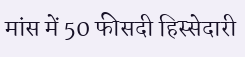मांस में 50 फीसदी हिस्सेदारी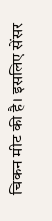चिकन मीट की है। इसलिए सेंसर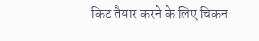किट तैयार करने के लिए चिकन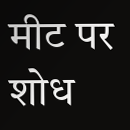मीट पर शोध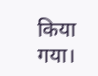किया गया।